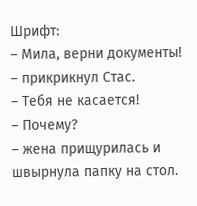Шрифт:
– Мила, верни документы!
– прикрикнул Стас.
– Тебя не касается!
– Почему?
– жена прищурилась и швырнула папку на стол.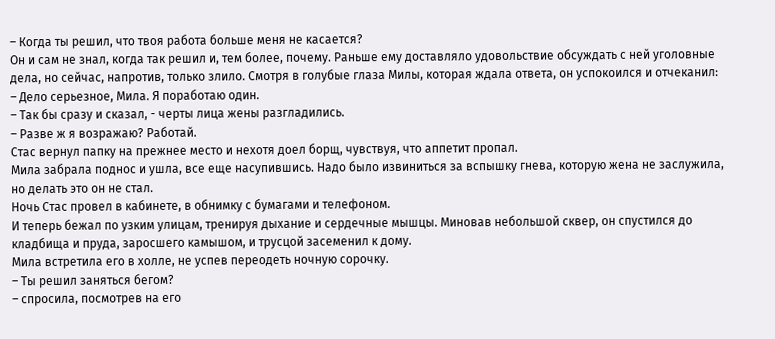– Когда ты решил, что твоя работа больше меня не касается?
Он и сам не знал, когда так решил и, тем более, почему. Раньше ему доставляло удовольствие обсуждать с ней уголовные дела, но сейчас, напротив, только злило. Смотря в голубые глаза Милы, которая ждала ответа, он успокоился и отчеканил:
– Дело серьезное, Мила. Я поработаю один.
– Так бы сразу и сказал, - черты лица жены разгладились.
– Разве ж я возражаю? Работай.
Стас вернул папку на прежнее место и нехотя доел борщ, чувствуя, что аппетит пропал.
Мила забрала поднос и ушла, все еще насупившись. Надо было извиниться за вспышку гнева, которую жена не заслужила, но делать это он не стал.
Ночь Стас провел в кабинете, в обнимку с бумагами и телефоном.
И теперь бежал по узким улицам, тренируя дыхание и сердечные мышцы. Миновав небольшой сквер, он спустился до кладбища и пруда, заросшего камышом, и трусцой засеменил к дому.
Мила встретила его в холле, не успев переодеть ночную сорочку.
– Ты решил заняться бегом?
– спросила, посмотрев на его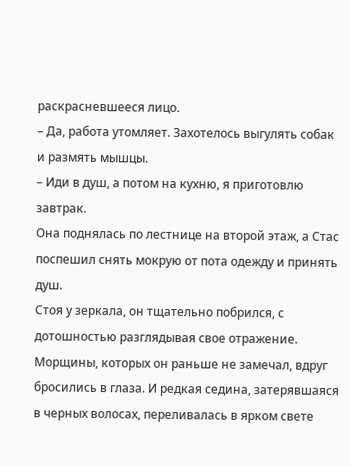раскрасневшееся лицо.
– Да, работа утомляет. Захотелось выгулять собак и размять мышцы.
– Иди в душ, а потом на кухню, я приготовлю завтрак.
Она поднялась по лестнице на второй этаж, а Стас поспешил снять мокрую от пота одежду и принять душ.
Стоя у зеркала, он тщательно побрился, с дотошностью разглядывая свое отражение. Морщины, которых он раньше не замечал, вдруг бросились в глаза. И редкая седина, затерявшаяся в черных волосах, переливалась в ярком свете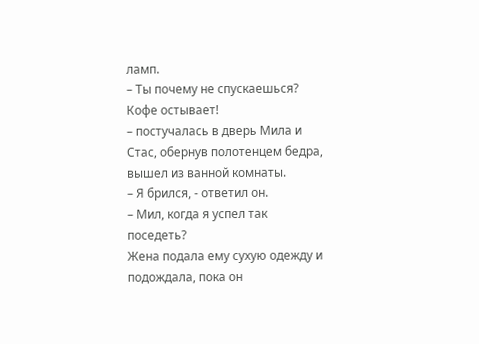ламп.
– Ты почему не спускаешься? Кофе остывает!
– постучалась в дверь Мила и Стас, обернув полотенцем бедра, вышел из ванной комнаты.
– Я брился, - ответил он.
– Мил, когда я успел так поседеть?
Жена подала ему сухую одежду и подождала, пока он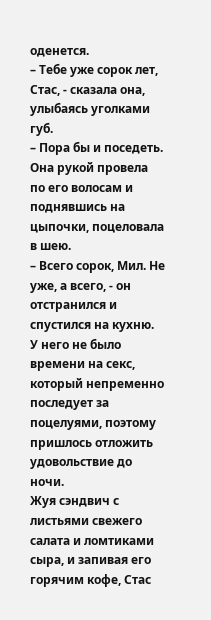оденется.
– Тебе уже сорок лет, Стас, - сказала она, улыбаясь уголками губ.
– Пора бы и поседеть.
Она рукой провела по его волосам и поднявшись на цыпочки, поцеловала в шею.
– Всего сорок, Мил. Не уже, а всего, - он отстранился и спустился на кухню.
У него не было времени на секс, который непременно последует за поцелуями, поэтому пришлось отложить удовольствие до ночи.
Жуя сэндвич с листьями свежего салата и ломтиками сыра, и запивая его горячим кофе, Стас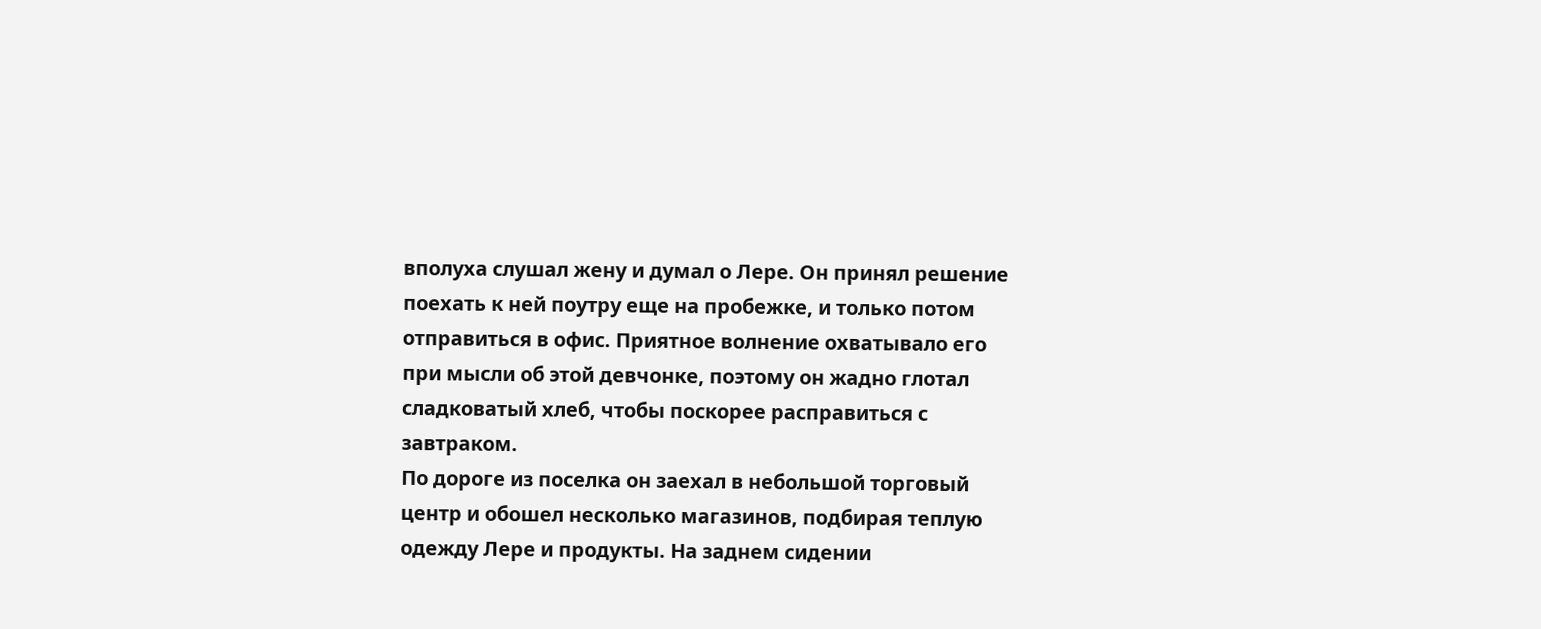вполуха слушал жену и думал о Лере. Он принял решение поехать к ней поутру еще на пробежке, и только потом отправиться в офис. Приятное волнение охватывало его при мысли об этой девчонке, поэтому он жадно глотал сладковатый хлеб, чтобы поскорее расправиться с завтраком.
По дороге из поселка он заехал в небольшой торговый центр и обошел несколько магазинов, подбирая теплую одежду Лере и продукты. На заднем сидении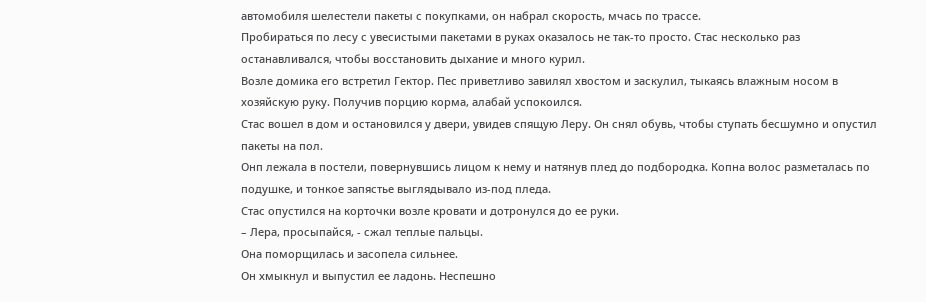автомобиля шелестели пакеты с покупками, он набрал скорость, мчась по трассе.
Пробираться по лесу с увесистыми пакетами в руках оказалось не так-то просто. Стас несколько раз останавливался, чтобы восстановить дыхание и много курил.
Возле домика его встретил Гектор. Пес приветливо завилял хвостом и заскулил, тыкаясь влажным носом в хозяйскую руку. Получив порцию корма, алабай успокоился.
Стас вошел в дом и остановился у двери, увидев спящую Леру. Он снял обувь, чтобы ступать бесшумно и опустил пакеты на пол.
Онп лежала в постели, повернувшись лицом к нему и натянув плед до подбородка. Копна волос разметалась по подушке, и тонкое запястье выглядывало из-под пледа.
Стас опустился на корточки возле кровати и дотронулся до ее руки.
– Лера, просыпайся, - сжал теплые пальцы.
Она поморщилась и засопела сильнее.
Он хмыкнул и выпустил ее ладонь. Неспешно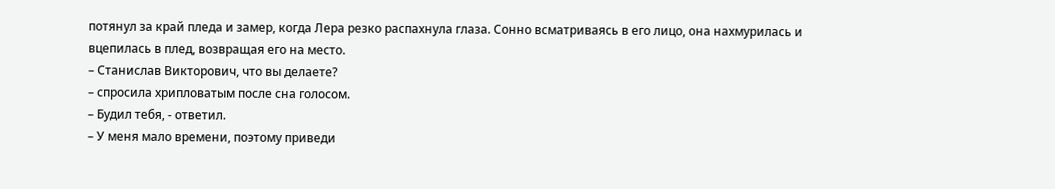потянул за край пледа и замер, когда Лера резко распахнула глаза. Сонно всматриваясь в его лицо, она нахмурилась и вцепилась в плед, возвращая его на место.
– Станислав Викторович, что вы делаете?
– спросила хрипловатым после сна голосом.
– Будил тебя, - ответил.
– У меня мало времени, поэтому приведи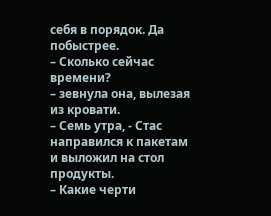себя в порядок. Да побыстрее.
– Сколько сейчас времени?
– зевнула она, вылезая из кровати.
– Семь утра, - Стас направился к пакетам и выложил на стол продукты.
– Какие черти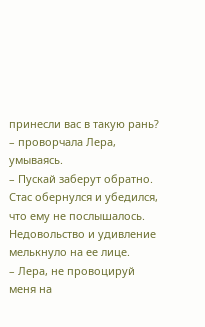принесли вас в такую рань?
– проворчала Лера, умываясь.
– Пускай заберут обратно.
Стас обернулся и убедился, что ему не послышалось. Недовольство и удивление мелькнуло на ее лице.
– Лера, не провоцируй меня на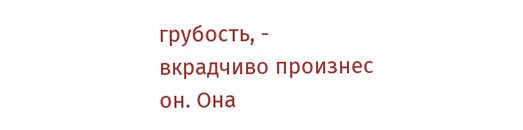грубость, - вкрадчиво произнес он. Она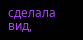сделала вид,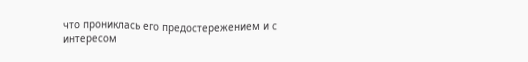что прониклась его предостережением и с интересом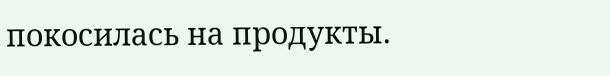покосилась на продукты.